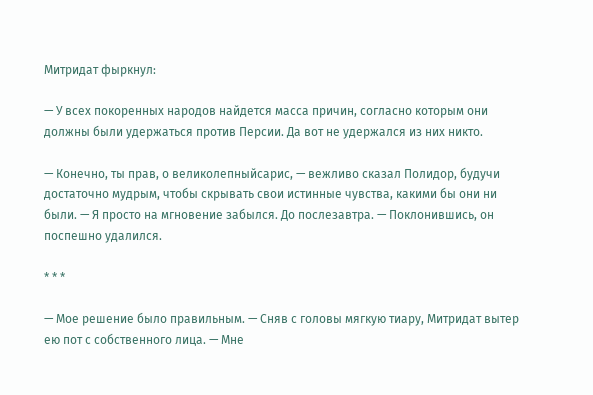Митридат фыркнул:

— У всех покоренных народов найдется масса причин, согласно которым они должны были удержаться против Персии. Да вот не удержался из них никто.

— Конечно, ты прав, о великолепныйсарис, — вежливо сказал Полидор, будучи достаточно мудрым, чтобы скрывать свои истинные чувства, какими бы они ни были. — Я просто на мгновение забылся. До послезавтра. — Поклонившись, он поспешно удалился.

* * *

— Мое решение было правильным. — Сняв с головы мягкую тиару, Митридат вытер ею пот с собственного лица. — Мне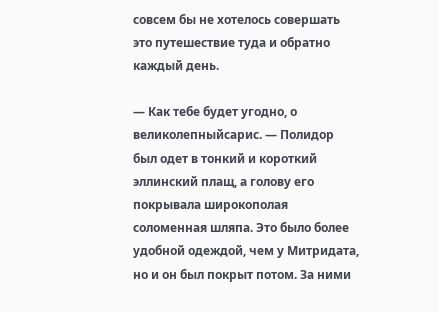совсем бы не хотелось совершать это путешествие туда и обратно каждый день.

— Как тебе будет угодно, о великолепныйсарис. — Полидор был одет в тонкий и короткий эллинский плащ, а голову его покрывала широкополая соломенная шляпа. Это было более удобной одеждой, чем у Митридата, но и он был покрыт потом. За ними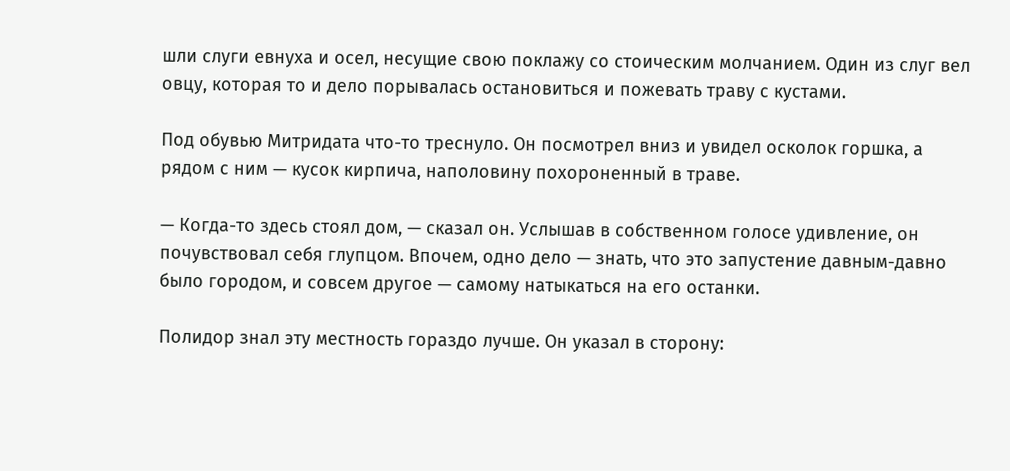шли слуги евнуха и осел, несущие свою поклажу со стоическим молчанием. Один из слуг вел овцу, которая то и дело порывалась остановиться и пожевать траву с кустами.

Под обувью Митридата что-то треснуло. Он посмотрел вниз и увидел осколок горшка, а рядом с ним — кусок кирпича, наполовину похороненный в траве.

— Когда-то здесь стоял дом, — сказал он. Услышав в собственном голосе удивление, он почувствовал себя глупцом. Впочем, одно дело — знать, что это запустение давным-давно было городом, и совсем другое — самому натыкаться на его останки.

Полидор знал эту местность гораздо лучше. Он указал в сторону: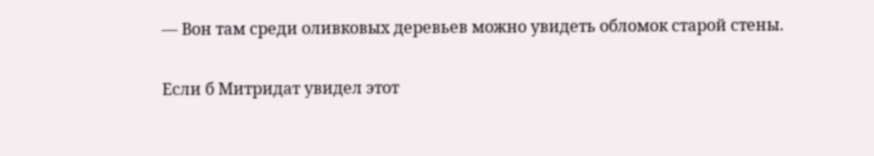— Вон там среди оливковых деревьев можно увидеть обломок старой стены.

Если б Митридат увидел этот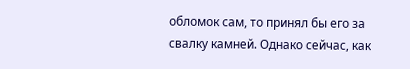обломок сам, то принял бы его за свалку камней. Однако сейчас, как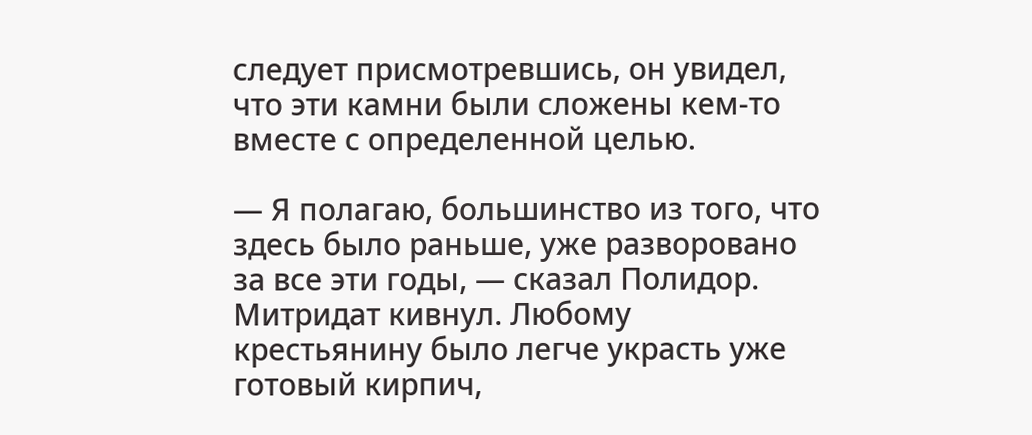следует присмотревшись, он увидел, что эти камни были сложены кем-то вместе с определенной целью.

— Я полагаю, большинство из того, что здесь было раньше, уже разворовано за все эти годы, — сказал Полидор. Митридат кивнул. Любому крестьянину было легче украсть уже готовый кирпич,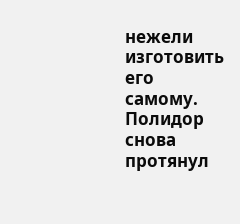нежели изготовить его самому. Полидор снова протянул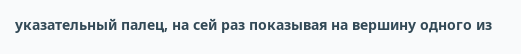указательный палец, на сей раз показывая на вершину одного из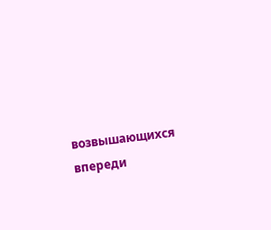возвышающихся впереди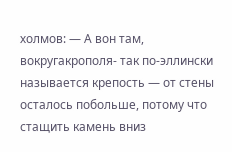холмов: — А вон там, вокругакрополя- так по-эллински называется крепость — от стены осталось побольше, потому что стащить камень вниз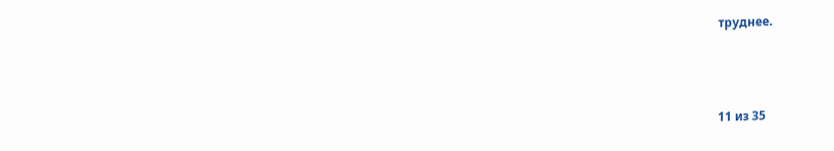труднее.



11 из 35